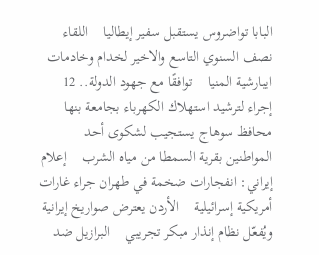البابا تواضروس يستقبل سفير إيطاليا    اللقاء نصف السنوي التاسع والاخير لخدام وخادمات ايبارشية المنيا    توافقًا مع جهود الدولة.. 12 إجراء لترشيد استهلاك الكهرباء بجامعة بنها    محافظ سوهاج يستجيب لشكوى أحد المواطنين بقرية السمطا من مياه الشرب    إعلام إيراني: انفجارات ضخمة في طهران جراء غارات أمريكية إسرائيلية    الأردن يعترض صواريخ إيرانية ويُفعّل نظام إنذار مبكر تجريبي    البرازيل ضد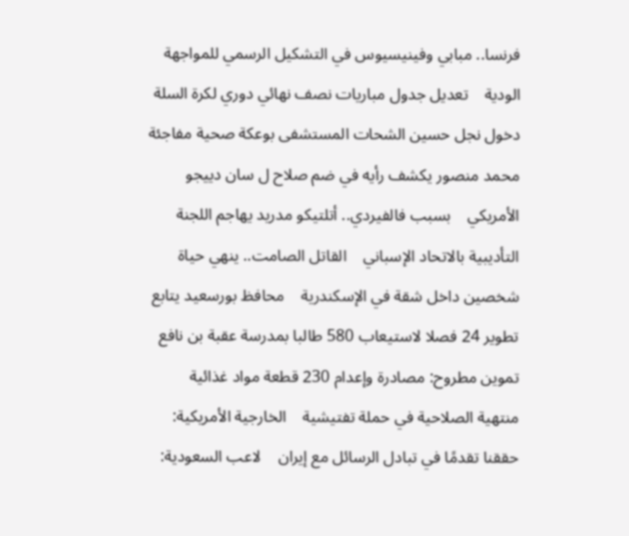فرنسا.. مبابي وفينيسيوس في التشكيل الرسمي للمواجهة الودية    تعديل جدول مباريات نصف نهائي دوري لكرة السلة    دخول نجل حسين الشحات المستشفى بوعكة صحية مفاجئة    محمد منصور يكشف رأيه في ضم صلاح ل سان دييجو الأمريكي    بسبب فالفيردي.. أتلتيكو مدريد يهاجم اللجنة التأديبية بالاتحاد الإسباني    القاتل الصامت.. ينهي حياة شخصين داخل شقة في الإسكندرية    محافظ بورسعيد يتابع تطوير 24 فصلا لاستيعاب 580 طالبا بمدرسة عقبة بن نافع    تموين مطروح: مصادرة وإعدام 230 قطعة مواد غذائية منتهية الصلاحية في حملة تفتيشية    الخارجية الأمريكية: حققنا تقدمًا في تبادل الرسائل مع إيران    لاعب السعودية: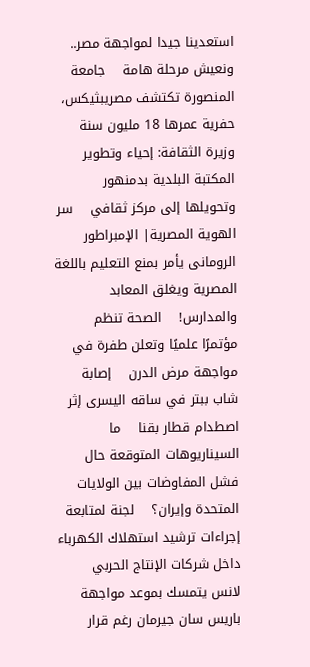استعدينا جيدا لمواجهة مصر.. ونعيش مرحلة هامة    جامعة المنصورة تكتشف مصريبثيكس، حفرية عمرها 18 مليون سنة    وزيرة الثقافة: إحياء وتطوير المكتبة البلدية بدمنهور وتحويلها إلى مركز ثقافي    سر الهوية المصرية| الإمبراطور الرومانى يأمر بمنع التعليم باللغة المصرية ويغلق المعابد والمدارس!    الصحة تنظم مؤتمرًا علميًا وتعلن طفرة في مواجهة مرض الدرن    إصابة شاب ببتر في ساقه اليسرى إثر اصطدام قطار بقنا    ما السيناريوهات المتوقعة حال فشل المفاوضات بين الولايات المتحدة وإيران؟    لجنة لمتابعة إجراءات ترشيد استهلاك الكهرباء داخل شركات الإنتاج الحربي    لانس يتمسك بموعد مواجهة باريس سان جيرمان رغم قرار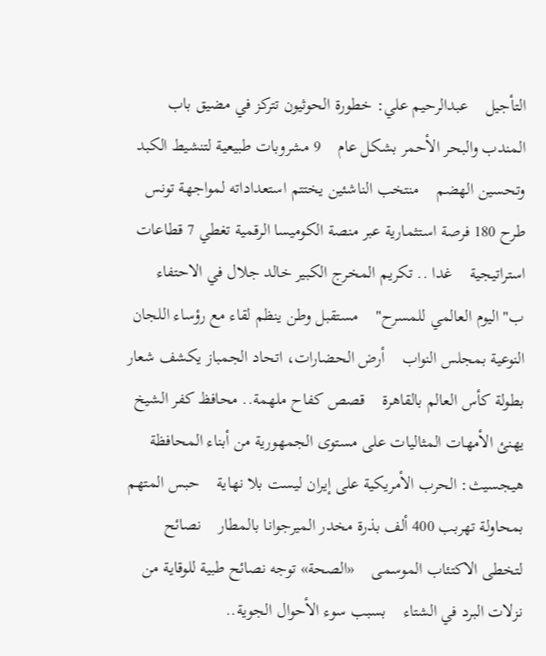التأجيل    عبدالرحيم علي: خطورة الحوثيون تتركز في مضيق باب المندب والبحر الأحمر بشكل عام    9 مشروبات طبيعية لتنشيط الكبد وتحسين الهضم    منتخب الناشئين يختتم استعداداته لمواجهة تونس    طرح 180 فرصة استثمارية عبر منصة الكوميسا الرقمية تغطي 7 قطاعات استراتيجية    غدا .. تكريم المخرج الكبير خالد جلال في الاحتفاء ب"اليوم العالمي للمسرح"    مستقبل وطن ينظم لقاء مع رؤساء اللجان النوعية بمجلس النواب    أرض الحضارات، اتحاد الجمباز يكشف شعار بطولة كأس العالم بالقاهرة    قصص كفاح ملهمة.. محافظ كفر الشيخ يهنئ الأمهات المثاليات على مستوى الجمهورية من أبناء المحافظة    هيجسيث: الحرب الأمريكية على إيران ليست بلا نهاية    حبس المتهم بمحاولة تهربب 400 ألف بذرة مخدر الميرجوانا بالمطار    نصائح لتخطى الاكتئاب الموسمى    «الصحة» توجه نصائح طبية للوقاية من نزلات البرد في الشتاء    بسبب سوء الأحوال الجوية..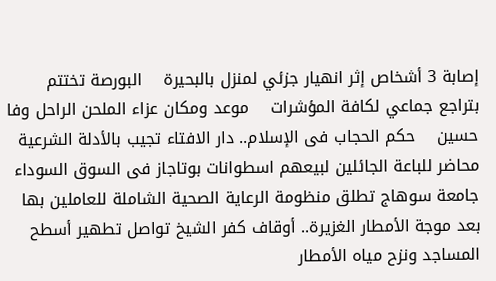إصابة 3 أشخاص إثر انهيار جزئي لمنزل بالبحيرة    البورصة تختتم بتراجع جماعي لكافة المؤشرات    موعد ومكان عزاء الملحن الراحل وفا حسين    حكم الحجاب فى الإسلام.. دار الافتاء تجيب بالأدلة الشرعية    محاضر للباعة الجائلين لبيعهم اسطوانات بوتاجاز فى السوق السوداء    جامعة سوهاج تطلق منظومة الرعاية الصحية الشاملة للعاملين بها    بعد موجة الأمطار الغزيرة.. أوقاف كفر الشيخ تواصل تطهير أسطح المساجد ونزح مياه الأمطار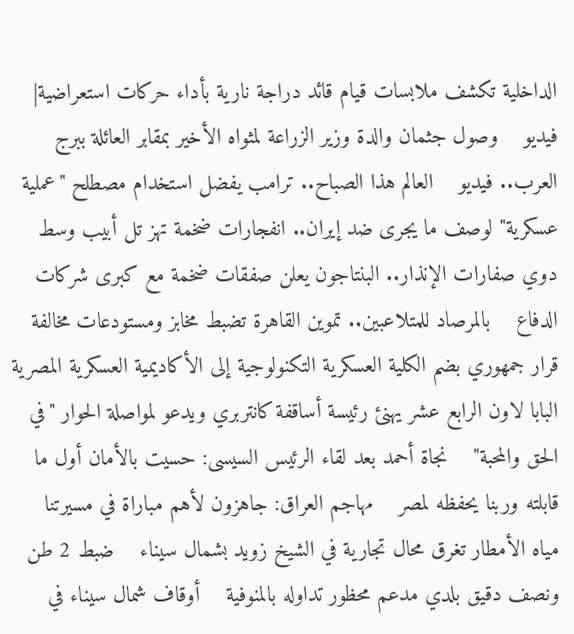الداخلية تكشف ملابسات قيام قائد دراجة نارية بأداء حركات استعراضية| فيديو    وصول جثمان والدة وزير الزراعة لمثواه الأخير بمقابر العائلة ببرج العرب.. فيديو    العالم هذا الصباح.. ترامب يفضل استخدام مصطلح "عملية عسكرية" لوصف ما يجرى ضد إيران.. انفجارات ضخمة تهز تل أبيب وسط دوي صفارات الإنذار.. البنتاجون يعلن صفقات ضخمة مع كبرى شركات الدفاع    بالمرصاد للمتلاعبين.. تموين القاهرة تضبط مخابز ومستودعات مخالفة    قرار جمهوري بضم الكلية العسكرية التكنولوجية إلى الأكاديمية العسكرية المصرية    البابا لاون الرابع عشر يهنئ رئيسة أساقفة كانتربري ويدعو لمواصلة الحوار "في الحق والمحبة"    نجاة أحمد بعد لقاء الرئيس السيسى: حسيت بالأمان أول ما قابلته وربنا يحفظه لمصر    مهاجم العراق: جاهزون لأهم مباراة في مسيرتنا    مياه الأمطار تغرق محال تجارية في الشيخ زويد بشمال سيناء    ضبط 2 طن ونصف دقيق بلدي مدعم محظور تداوله بالمنوفية    أوقاف شمال سيناء في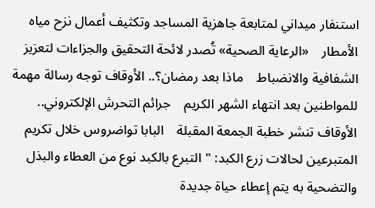استنفار ميداني لمتابعة جاهزية المساجد وتكثيف أعمال نزح مياه الأمطار    «الرعاية الصحية» تُصدر لائحة التحقيق والجزاءات لتعزيز الشفافية والانضباط    ماذا بعد رمضان؟.. الأوقاف توجه رسالة مهمة للمواطنين بعد انتهاء الشهر الكريم    جرائم التحرش الإلكتروني.. الأوقاف تنشر خطبة الجمعة المقبلة    البابا تواضروس خلال تكريم المتبرعين لحالات زرع الكبد: "التبرع بالكبد نوع من العطاء والبذل والتضحية به يتم إعطاء حياة جديدة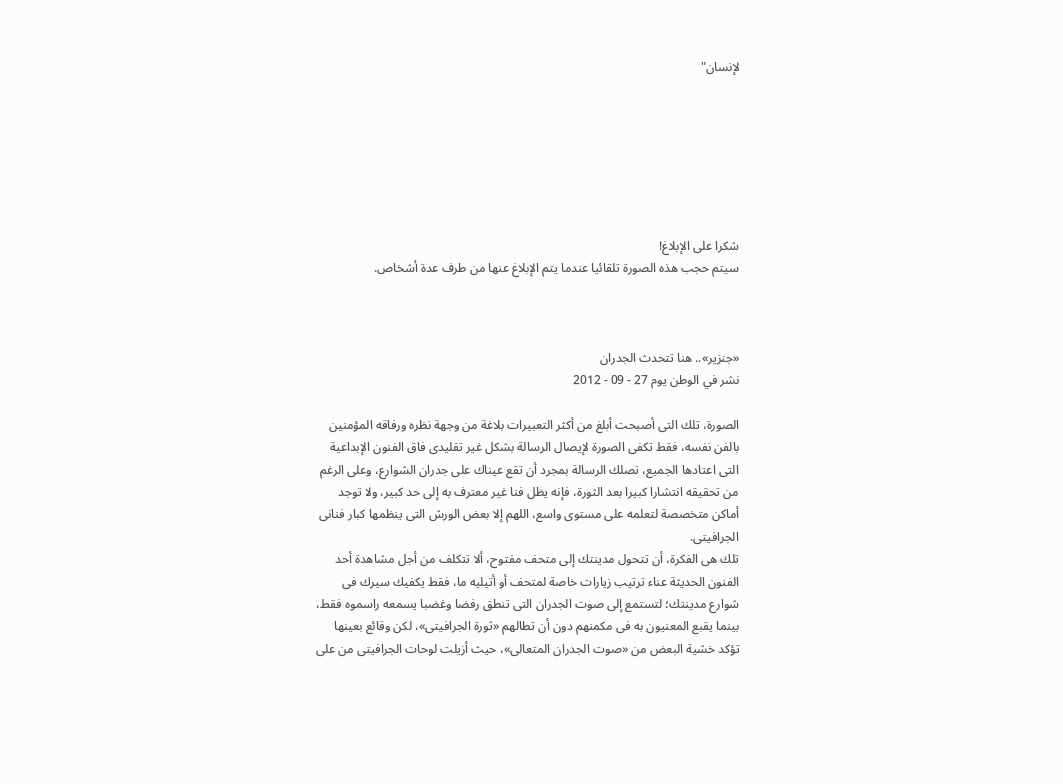لإنسان"







شكرا على الإبلاغ!
سيتم حجب هذه الصورة تلقائيا عندما يتم الإبلاغ عنها من طرف عدة أشخاص.



«جنزير».. هنا تتحدث الجدران
نشر في الوطن يوم 27 - 09 - 2012

الصورة، تلك التى أصبحت أبلغ من أكثر التعبيرات بلاغة من وجهة نظره ورفاقه المؤمنين بالفن نفسه، فقط تكفى الصورة لإيصال الرسالة بشكل غير تقليدى فاق الفنون الإبداعية التى اعتادها الجميع، تصلك الرسالة بمجرد أن تقع عيناك على جدران الشوارع، وعلى الرغم من تحقيقه انتشارا كبيرا بعد الثورة، فإنه يظل فنا غير معترف به إلى حد كبير، ولا توجد أماكن متخصصة لتعلمه على مستوى واسع، اللهم إلا بعض الورش التى ينظمها كبار فنانى الجرافيتى.
تلك هى الفكرة، أن تتحول مدينتك إلى متحف مفتوح، ألا تتكلف من أجل مشاهدة أحد الفنون الحديثة عناء ترتيب زيارات خاصة لمتحف أو أتيليه ما، فقط يكفيك سيرك فى شوارع مدينتك؛ لتستمع إلى صوت الجدران التى تنطق رفضا وغضبا يسمعه راسموه فقط، بينما يقبع المعنيون به فى مكمنهم دون أن تطالهم «ثورة الجرافيتى»، لكن وقائع بعينها تؤكد خشية البعض من «صوت الجدران المتعالى»، حيث أزيلت لوحات الجرافيتى من على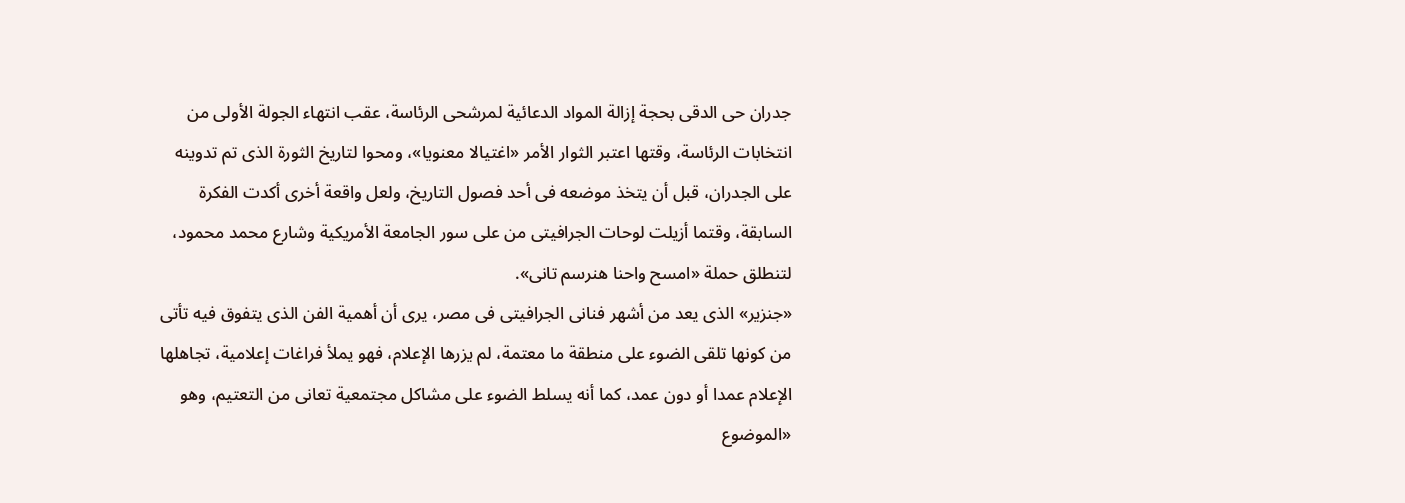جدران حى الدقى بحجة إزالة المواد الدعائية لمرشحى الرئاسة، عقب انتهاء الجولة الأولى من انتخابات الرئاسة، وقتها اعتبر الثوار الأمر «اغتيالا معنويا»، ومحوا لتاريخ الثورة الذى تم تدوينه على الجدران، قبل أن يتخذ موضعه فى أحد فصول التاريخ، ولعل واقعة أخرى أكدت الفكرة السابقة، وقتما أزيلت لوحات الجرافيتى من على سور الجامعة الأمريكية وشارع محمد محمود، لتنطلق حملة «امسح واحنا هنرسم تانى».
«جنزير» الذى يعد من أشهر فنانى الجرافيتى فى مصر، يرى أن أهمية الفن الذى يتفوق فيه تأتى من كونها تلقى الضوء على منطقة ما معتمة، لم يزرها الإعلام، فهو يملأ فراغات إعلامية، تجاهلها الإعلام عمدا أو دون عمد، كما أنه يسلط الضوء على مشاكل مجتمعية تعانى من التعتيم، وهو «الموضوع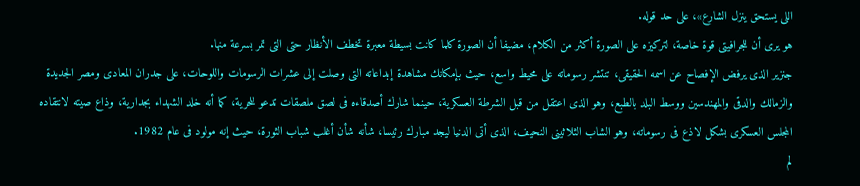اللى يستحق ينزل الشارع»، على حد قوله.
هو يرى أن للجرافيتى قوة خاصة، لتركيزه على الصورة أكثر من الكلام، مضيفا أن الصورة كلما كانت بسيطة معبرة تخطف الأنظار حتى التى تمر بسرعة منها.
جنزير الذى يرفض الإفصاح عن اسمه الحقيقى، تنتشر رسوماته على محيط واسع، حيث بإمكانك مشاهدة إبداعاته التى وصلت إلى عشرات الرسومات واللوحات، على جدران المعادى ومصر الجديدة والزمالك والدقى والمهندسين ووسط البلد بالطبع، وهو الذى اعتقل من قبل الشرطة العسكرية، حينما شارك أصدقاءه فى لصق ملصقات تدعو للحرية، كما أنه خلد الشهداء بجدارية، وذاع صيته لانتقاده المجلس العسكرى بشكل لاذع فى رسوماته، وهو الشاب الثلاثينى النحيف، الذى أتى الدنيا ليجد مبارك رئيسا، شأنه شأن أغلب شباب الثورة، حيث إنه مولود فى عام 1982.
لم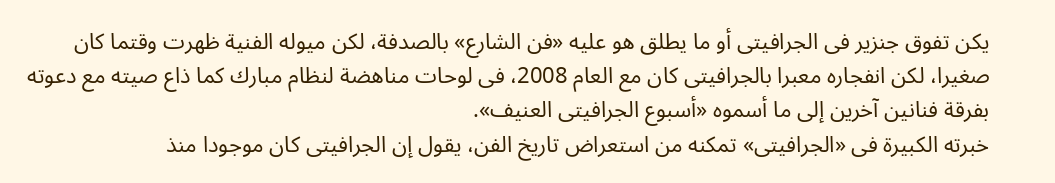يكن تفوق جنزير فى الجرافيتى أو ما يطلق هو عليه «فن الشارع» بالصدفة، لكن ميوله الفنية ظهرت وقتما كان صغيرا، لكن انفجاره معبرا بالجرافيتى كان مع العام 2008، فى لوحات مناهضة لنظام مبارك كما ذاع صيته مع دعوته بفرقة فنانين آخرين إلى ما أسموه «أسبوع الجرافيتى العنيف».
خبرته الكبيرة فى «الجرافيتى» تمكنه من استعراض تاريخ الفن، يقول إن الجرافيتى كان موجودا منذ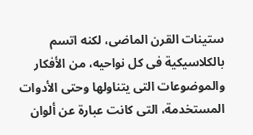ستينات القرن الماضى، لكنه اتسم بالكلاسيكية فى كل نواحيه، من الأفكار والموضوعات التى يتناولها وحتى الأدوات المستخدمة، التى كانت عبارة عن ألوان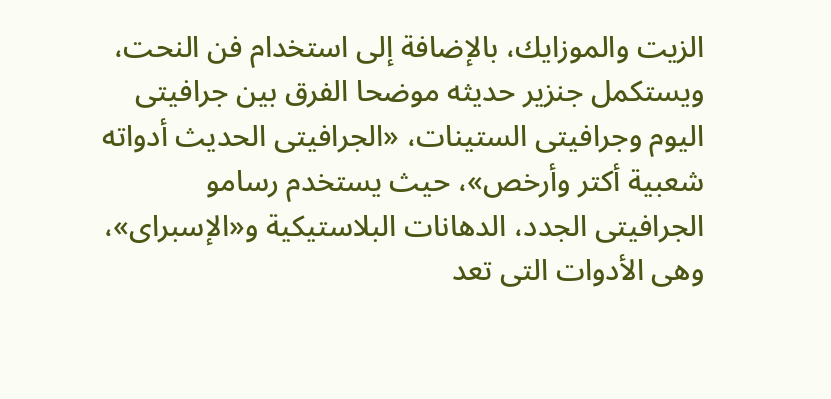الزيت والموزايك، بالإضافة إلى استخدام فن النحت، ويستكمل جنزير حديثه موضحا الفرق بين جرافيتى اليوم وجرافيتى الستينات، «الجرافيتى الحديث أدواته شعبية أكتر وأرخص»، حيث يستخدم رسامو الجرافيتى الجدد، الدهانات البلاستيكية و«الإسبراى»، وهى الأدوات التى تعد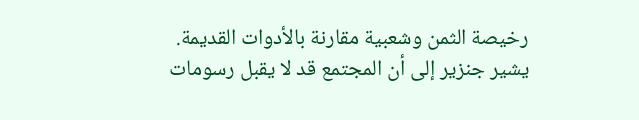رخيصة الثمن وشعبية مقارنة بالأدوات القديمة.
يشير جنزير إلى أن المجتمع قد لا يقبل رسومات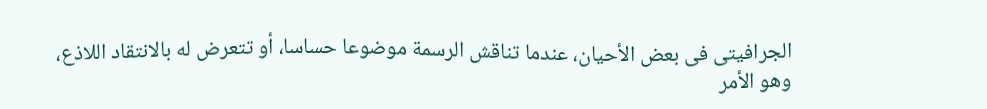الجرافيتى فى بعض الأحيان، عندما تناقش الرسمة موضوعا حساسا، أو تتعرض له بالانتقاد اللاذع، وهو الأمر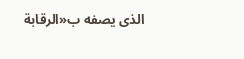الذى يصفه ب«الرقابة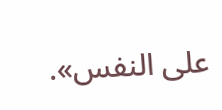على النفس».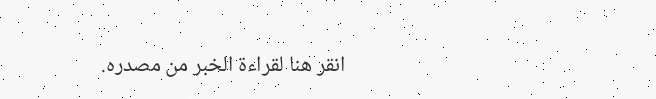انقر هنا لقراءة الخبر من مصدره.